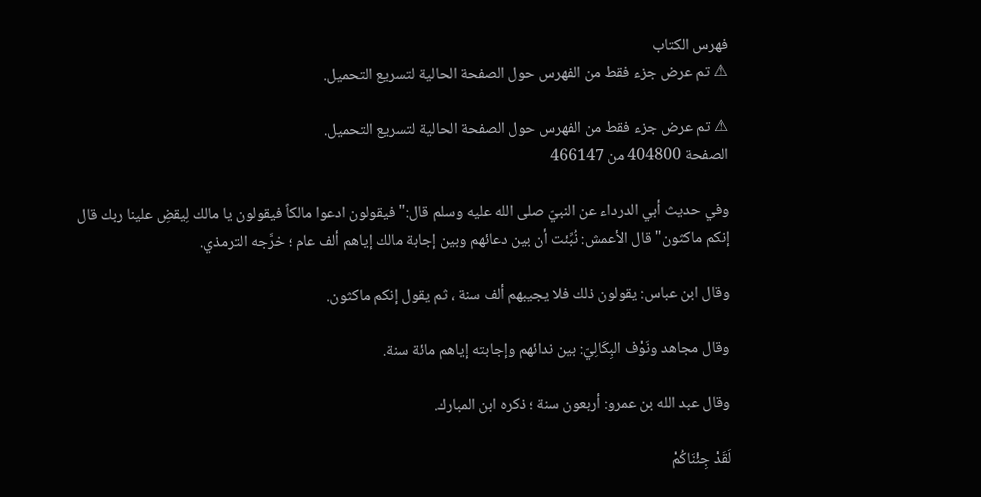فهرس الكتاب
⚠ تم عرض جزء فقط من الفهرس حول الصفحة الحالية لتسريع التحميل.

⚠ تم عرض جزء فقط من الفهرس حول الصفحة الحالية لتسريع التحميل.
الصفحة 404800 من 466147

وفي حديث أبي الدرداء عن النبيّ صلى الله عليه وسلم قال:"فيقولون ادعوا مالكاً فيقولون يا مالك لِيقضِ علينا ربك قال إنكم ماكثون"قال الأعمش: نُبِّئت أن بين دعائهم وبين إجابة مالك إياهم ألف عام ؛ خرَّجه الترمذي.

وقال ابن عباس: يقولون ذلك فلا يجيبهم ألف سنة ، ثم يقول إنكم ماكثون.

وقال مجاهد ونَوْف البِكَالِيّ: بين ندائهم وإجابته إياهم مائة سنة.

وقال عبد الله بن عمرو: أربعون سنة ؛ ذكره ابن المبارك.

لَقَدْ جِئْنَاكُمْ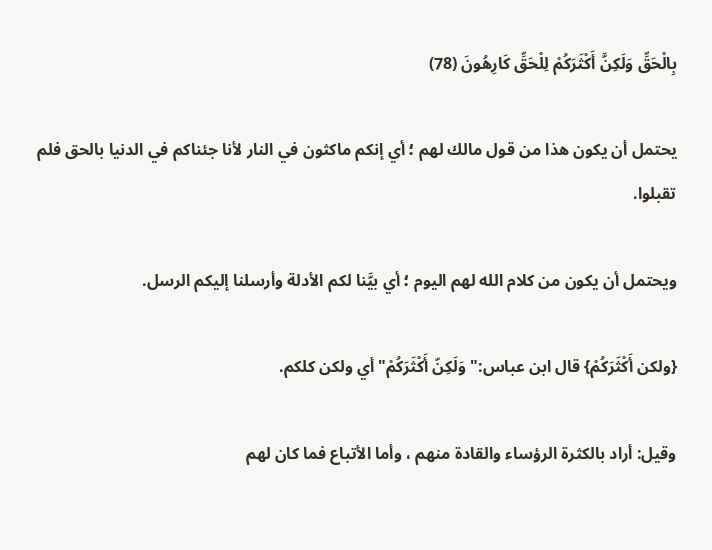بِالْحَقِّ وَلَكِنَّ أَكْثَرَكُمْ لِلْحَقِّ كَارِهُونَ (78)

يحتمل أن يكون هذا من قول مالك لهم ؛ أي إنكم ماكثون في النار لأنا جئناكم في الدنيا بالحق فلم تقبلوا.

ويحتمل أن يكون من كلام الله لهم اليوم ؛ أي بيَّنا لكم الأدلة وأرسلنا إليكم الرسل.

{ولكن أَكْثَرَكُمْ} قال ابن عباس:"وَلَكِنّ أَكْثَرَكُمْ"أي ولكن كلكم.

وقيل: أراد بالكثرة الرؤساء والقادة منهم ، وأما الأتباع فما كان لهم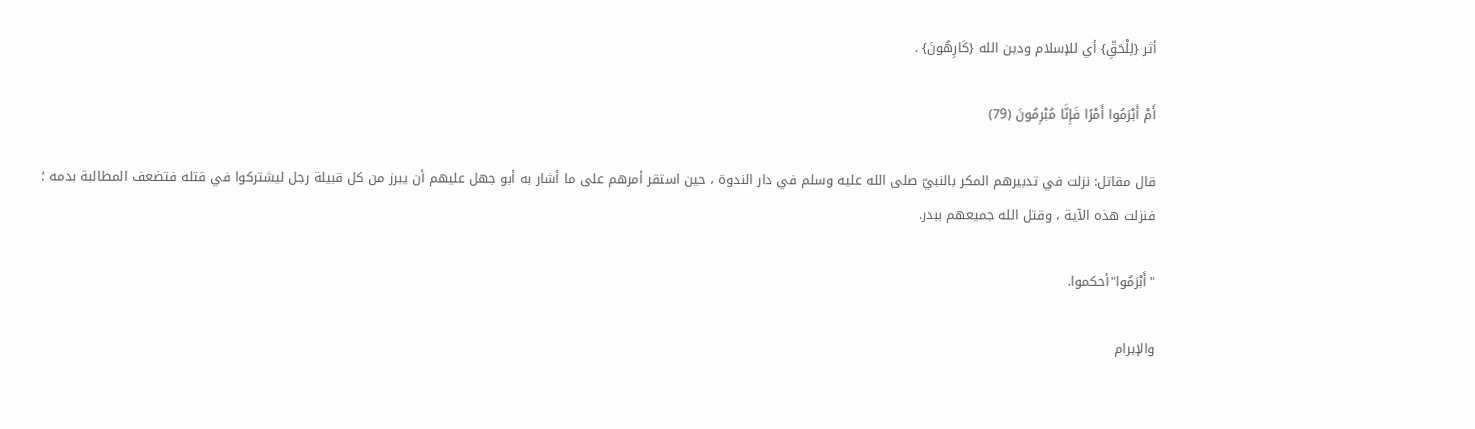أثر {لِلْحَقِّ} أي للإسلام ودين الله {كَارِهُونَ} .

أَمْ أَبْرَمُوا أَمْرًا فَإِنَّا مُبْرِمُونَ (79)

قال مقاتل: نزلت في تدبيرهم المكر بالنبيّ صلى الله عليه وسلم في دار الندوة ، حين استقر أمرهم على ما أشار به أبو جهل عليهم أن يبرز من كل قبيلة رجل ليشتركوا في قتله فتضعف المطالبة بدمه ؛ فنزلت هذه الآية ، وقتل الله جميعهم ببدر.

"أَبْرَمُوا"أحكموا.

والإبرام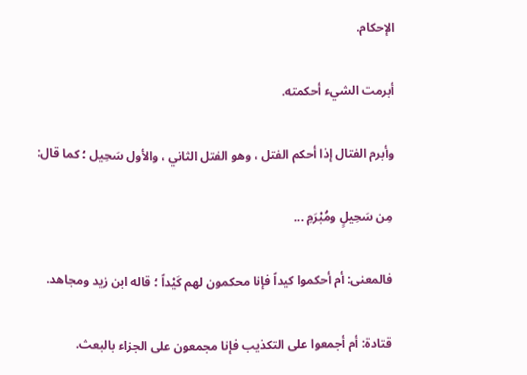الإحكام.

أبرمت الشيء أحكمته.

وأبرم الفتال إذا أحكم الفتل ، وهو الفتل الثاني ، والأول سَحِيل ؛ كما قال:

مِن سَحِيلٍ ومُبْرَمِ ...

فالمعنى: أم أحكموا كيداً فإنا محكمون لهم كَيْداً ؛ قاله ابن زيد ومجاهد.

قتادة: أم أجمعوا على التكذيب فإنا مجمعون على الجزاء بالبعث.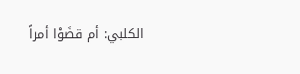الكلبي: أم قضَوْا أمراً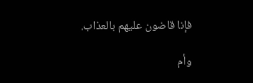فإنا قاضون عليهم بالعذاب.

وأم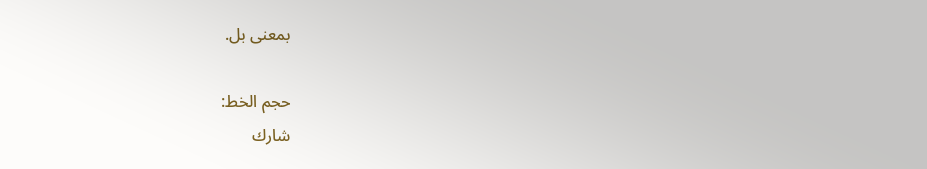بمعنى بل.

حجم الخط:
شارك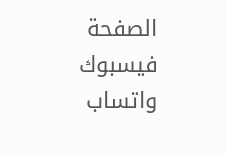الصفحة
فيسبوك واتساب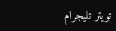تويتر تليجرام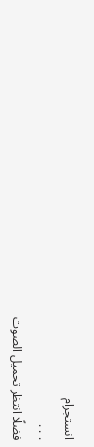انستجرام
. . .
فضلًا انتظر تحميل الصوت